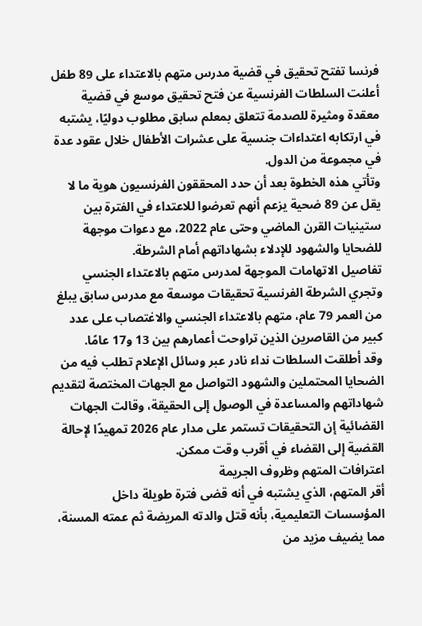فرنسا تفتح تحقيق في قضية مدرس متهم بالاعتداء على 89 طفل
أعلنت السلطات الفرنسية عن فتح تحقيق موسع في قضية معقدة ومثيرة للصدمة تتعلق بمعلم سابق مطلوب دوليًا، يشتبه في ارتكابه اعتداءات جنسية على عشرات الأطفال خلال عقود عدة في مجموعة من الدول.
وتأتي هذه الخطوة بعد أن حدد المحققون الفرنسيون هوية ما لا يقل عن 89 ضحية يزعم أنهم تعرضوا للاعتداء في الفترة بين ستينيات القرن الماضي وحتى عام 2022، مع دعوات موجهة للضحايا والشهود للإدلاء بشهاداتهم أمام الشرطة.
تفاصيل الاتهامات الموجهة لمدرس متهم بالاعتداء الجنسي
وتجري الشرطة الفرنسية تحقيقات موسعة مع مدرس سابق يبلغ من العمر 79 عام، متهم بالاعتداء الجنسي والاغتصاب على عدد كبير من القاصرين الذين تراوحت أعمارهم بين 13 و17 عامًا.
وقد أطلقت السلطات نداء نادر عبر وسائل الإعلام تطلب فيه من الضحايا المحتملين والشهود التواصل مع الجهات المختصة لتقديم شهاداتهم والمساعدة في الوصول إلى الحقيقة، وقالت الجهات القضائية إن التحقيقات تستمر على مدار عام 2026 تمهيدًا لإحالة القضية إلى القضاء في أقرب وقت ممكن.
اعترافات المتهم وظروف الجريمة
أقر المتهم، الذي يشتبه في أنه قضى فترة طويلة داخل المؤسسات التعليمية، بأنه قتل والدته المريضة ثم عمته المسنة، مما يضيف مزيد من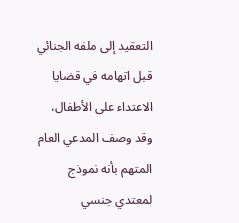التعقيد إلى ملفه الجنائي قبل اتهامه في قضايا الاعتداء على الأطفال، وقد وصف المدعي العام المتهم بأنه نموذج لمعتدي جنسي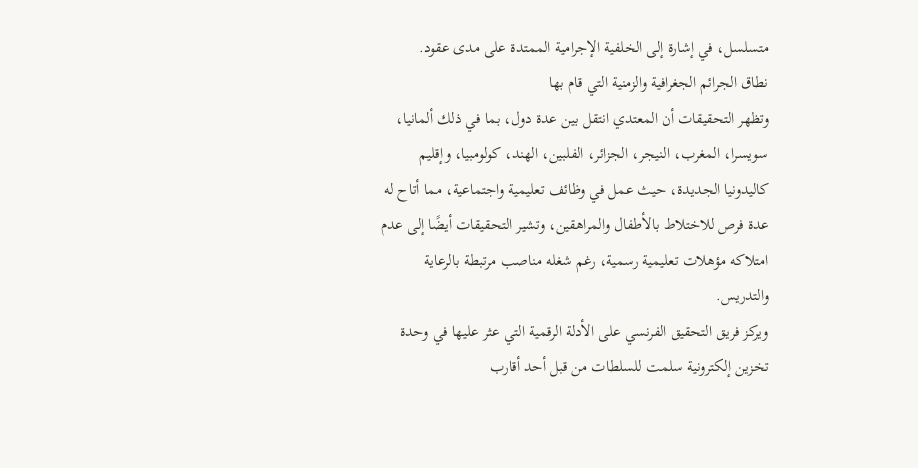متسلسل، في إشارة إلى الخلفية الإجرامية الممتدة على مدى عقود.
نطاق الجرائم الجغرافية والزمنية التي قام بها
وتظهر التحقيقات أن المعتدي انتقل بين عدة دول، بما في ذلك ألمانيا، سويسرا، المغرب، النيجر، الجزائر، الفلبين، الهند، كولومبيا، وإقليم كاليدونيا الجديدة، حيث عمل في وظائف تعليمية واجتماعية، مما أتاح له عدة فرص للاختلاط بالأطفال والمراهقين، وتشير التحقيقات أيضًا إلى عدم امتلاكه مؤهلات تعليمية رسمية، رغم شغله مناصب مرتبطة بالرعاية والتدريس.
ويركز فريق التحقيق الفرنسي على الأدلة الرقمية التي عثر عليها في وحدة تخزين إلكترونية سلمت للسلطات من قبل أحد أقارب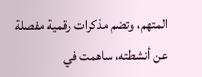المتهم، وتضم مذكرات رقمية مفصلة عن أنشطته، ساهمت في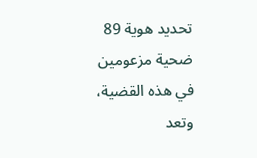تحديد هوية 89 ضحية مزعومين في هذه القضية، وتعد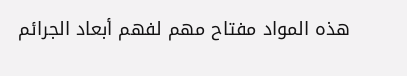هذه المواد مفتاح مهم لفهم أبعاد الجرائم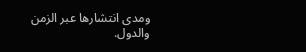ومدى انتشارها عبر الزمن والدول.